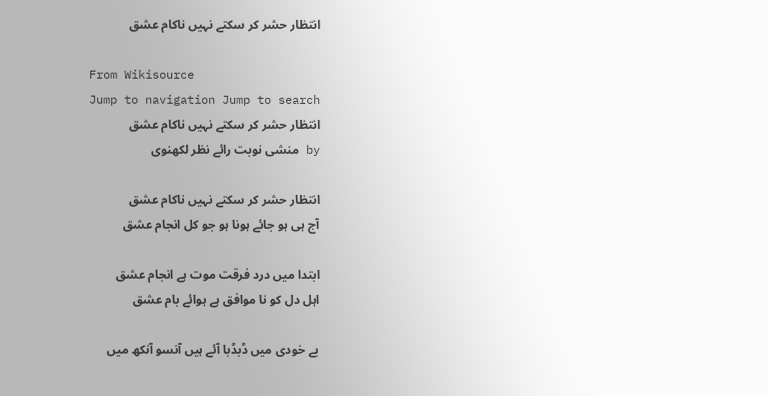انتظار حشر کر سکتے نہیں ناکام عشق

From Wikisource
Jump to navigation Jump to search
انتظار حشر کر سکتے نہیں ناکام عشق
by منشی نوبت رائے نظر لکھنوی

انتظار حشر کر سکتے نہیں ناکام عشق
آج ہی ہو جائے ہونا ہو جو کل انجام عشق

ابتدا میں درد فرقت موت ہے انجام عشق
اہل دل کو نا موافق ہے ہوائے بام عشق

بے خودی میں ڈبڈبا آئے ہیں آنسو آنکھ میں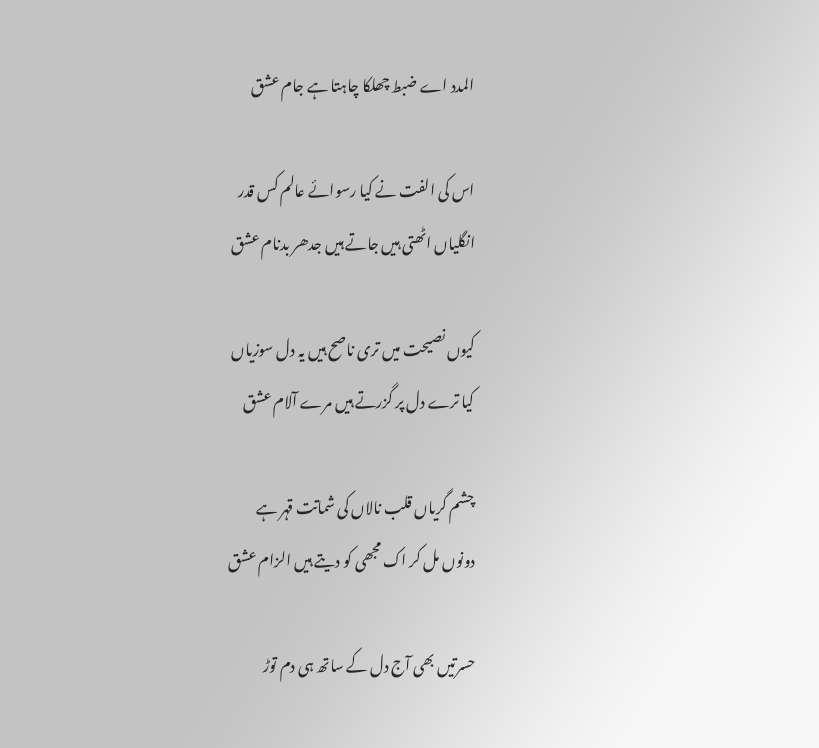المدد اے ضبط چھلکا چاہتا ہے جام عشق

اس کی الفت نے کیا رسوائے عالم کس قدر
انگلیاں اٹھتی ہیں جاتے ہیں جدھر بدنام عشق

کیوں نصیحت میں تری ناصح ہیں یہ دل سوزیاں
کیا ترے دل پر گزرتے ہیں مرے آلام عشق

چشم گریاں قلب نالاں کی شماتت قہر ہے
دونوں مل کر اک مجھی کو دیتے ہیں الزام عشق

حسرتیں بھی آج دل کے ساتھ ہی دم توڑ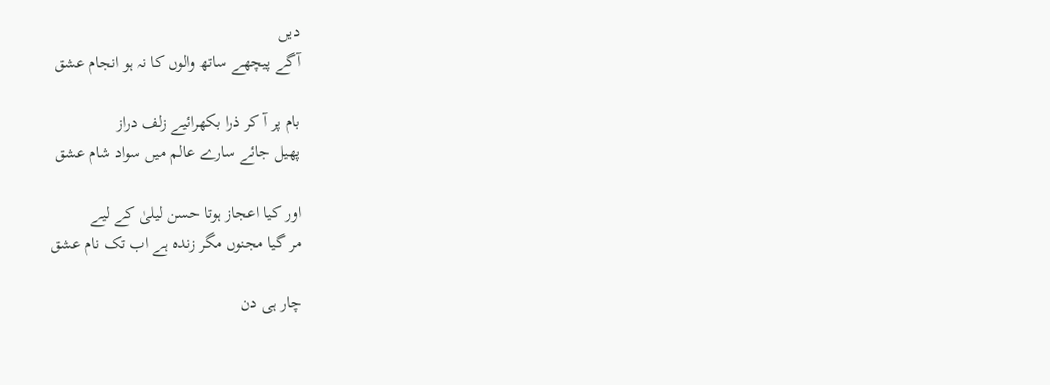دیں
آگے پیچھے ساتھ والوں کا نہ ہو انجام عشق

بام پر آ کر ذرا بکھرائیے زلف دراز
پھیل جائے سارے عالم میں سواد شام عشق

اور کیا اعجاز ہوتا حسن لیلیٰ کے لیے
مر گیا مجنوں مگر زندہ ہے اب تک نام عشق

چار ہی دن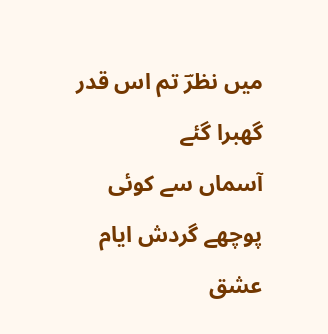میں نظرؔ تم اس قدر گھبرا گئے
آسماں سے کوئی پوچھے گردش ایام عشق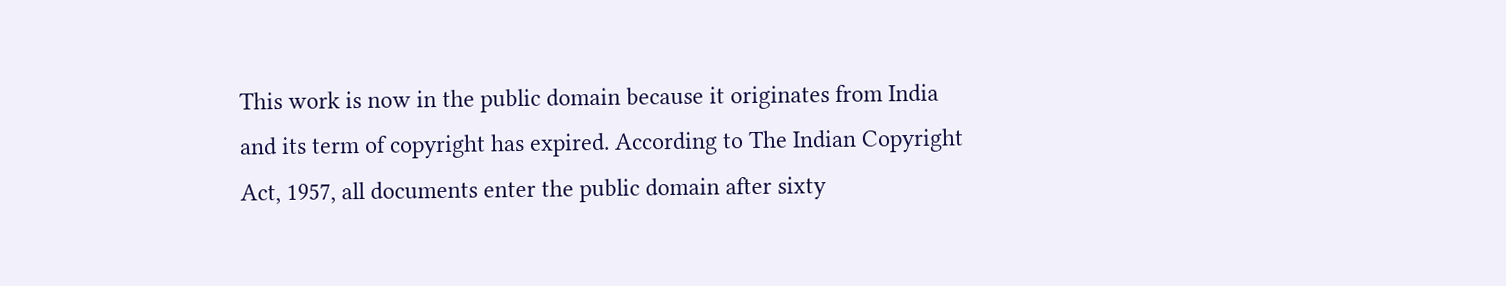This work is now in the public domain because it originates from India and its term of copyright has expired. According to The Indian Copyright Act, 1957, all documents enter the public domain after sixty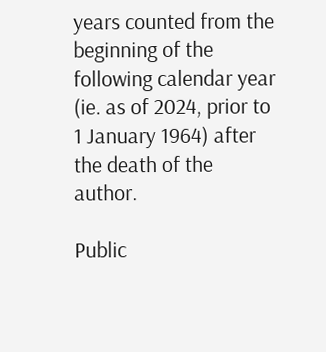years counted from the beginning of the following calendar year (ie. as of 2024, prior to 1 January 1964) after the death of the author.

Public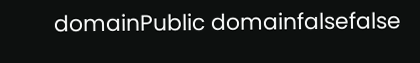domainPublic domainfalsefalse